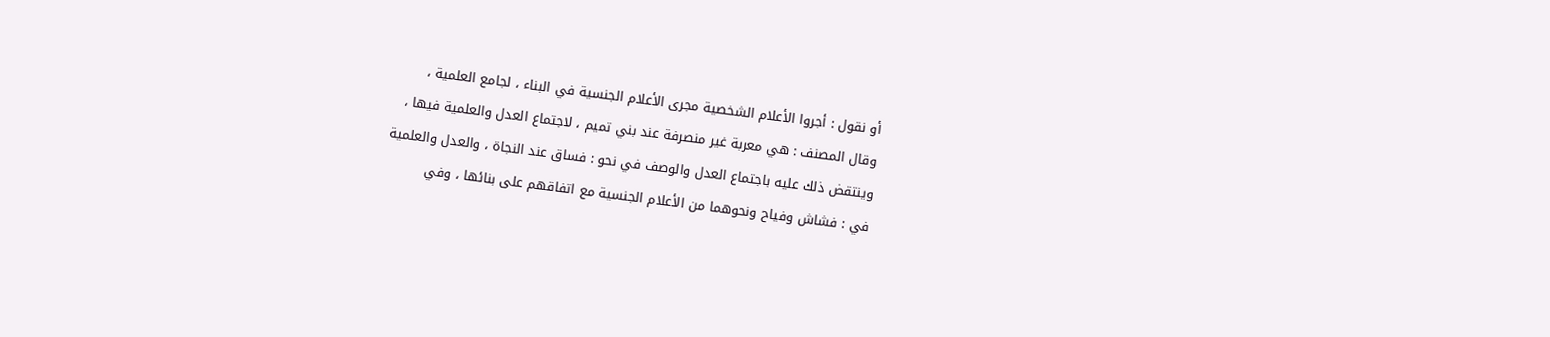أو نقول : أجروا الأعلام الشخصية مجرى الأعلام الجنسية في البناء ، لجامع العلمية ،
وقال المصنف : هي معربة غير منصرفة عند بني تميم ، لاجتماع العدل والعلمية فيها ،
وينتقض ذلك عليه باجتماع العدل والوصف في نحو : فساق عند النجاة ، والعدل والعلمية
في : فشاش وفياح ونحوهما من الأعلام الجنسية مع اتفاقهم على بنائها ، وفي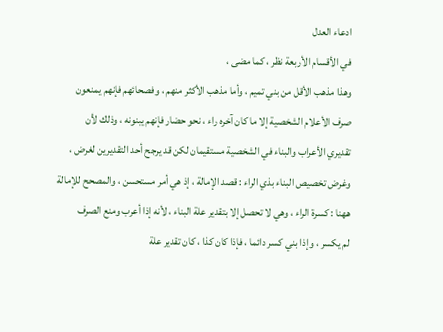ادعاء العدل
في الأقسام الأربعة نظر ، كما مضى ،
وهذا مذهب الأقل من بني تميم ، وأما مذهب الأكثر منهم ، وفصحائهم فإنهم يمنعون
صرف الأعلام الشخصية إلا ما كان آخره راء ، نحو حضار فإنهم يبنونه ، وذلك لأن
تقديري الأعراب والبناء في الشخصية مستقيمان لكن قد يرجح أحد التقديرين لغرض ،
وغرض تخصيص البناء بذي الراء : قصد الإمالة ، إذ هي أمر مستحسن ، والمصحح للإمالة
ههنا : كسرة الراء ، وهي لا تحصل إلا بتقدير علة البناء ، لأنه إذا أعرب ومنع الصرف
لم يكسر ، وإذا بني كسر دائما ، فإذا كان كذا ، كان تقدير علة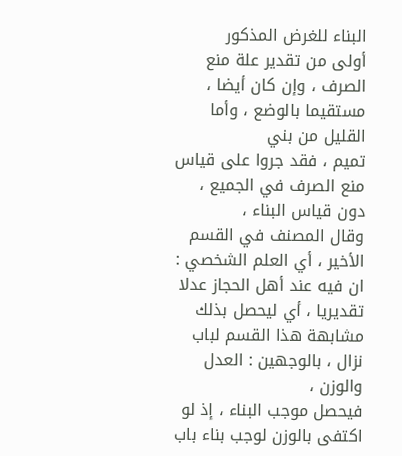البناء للغرض المذكور
أولى من تقدير علة منع الصرف ، وإن كان أيضا ، مستقيما بالوضع ، وأما القليل من بني
تميم ، فقد جروا على قياس منع الصرف في الجميع ، دون قياس البناء ،
وقال المصنف في القسم الأخير ، أي العلم الشخصي : ان فيه عند أهل الحجاز عدلا
تقديريا ، أي ليحصل بذلك مشابهة هذا القسم لباب نزال ، بالوجهين : العدل والوزن ،
فيحصل موجب البناء ، إذ لو اكتفى بالوزن لوجب بناء باب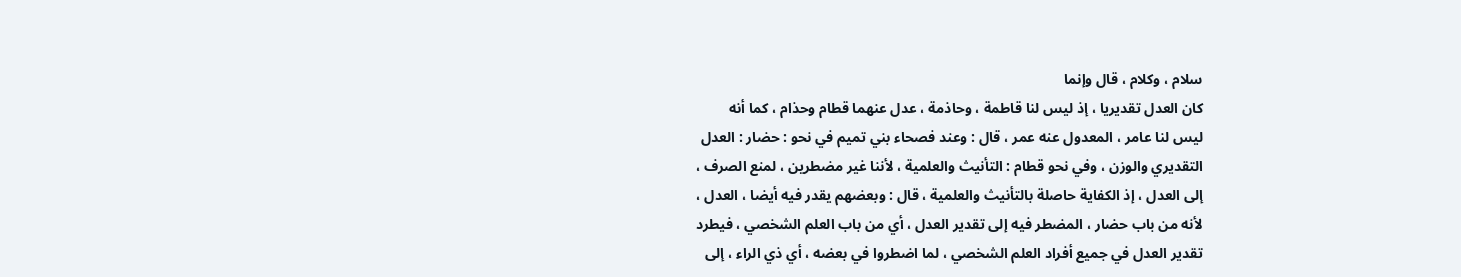سلام ، وكلام ، قال وإنما
كان العدل تقديريا ، إذ ليس لنا قاطمة ، وحاذمة ، عدل عنهما قطام وحذام ، كما أنه
ليس لنا عامر ، المعدول عنه عمر ، قال : وعند فصحاء بني تميم في نحو : حضار : العدل
التقديري والوزن ، وفي نحو قطام : التأنيث والعلمية ، لأننا غير مضطرين ، لمنع الصرف ،
إلى العدل ، إذ الكفاية حاصلة بالتأنيث والعلمية ، قال : وبعضهم يقدر فيه أيضا ، العدل ،
لأنه من باب حضار ، المضطر فيه إلى تقدير العدل ، أي من باب العلم الشخصي ، فيطرد
تقدير العدل في جميع أفراد العلم الشخصي ، لما اضطروا في بعضه ، أي ذي الراء ، إلى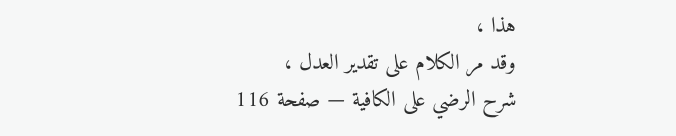هذا ،
وقد مر الكلام على تقدير العدل ،
شرح الرضي على الكافية — صفحة 116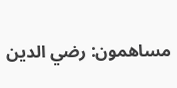مساهمون: رضي الدين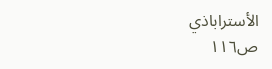الأستراباذي
ص١١٦